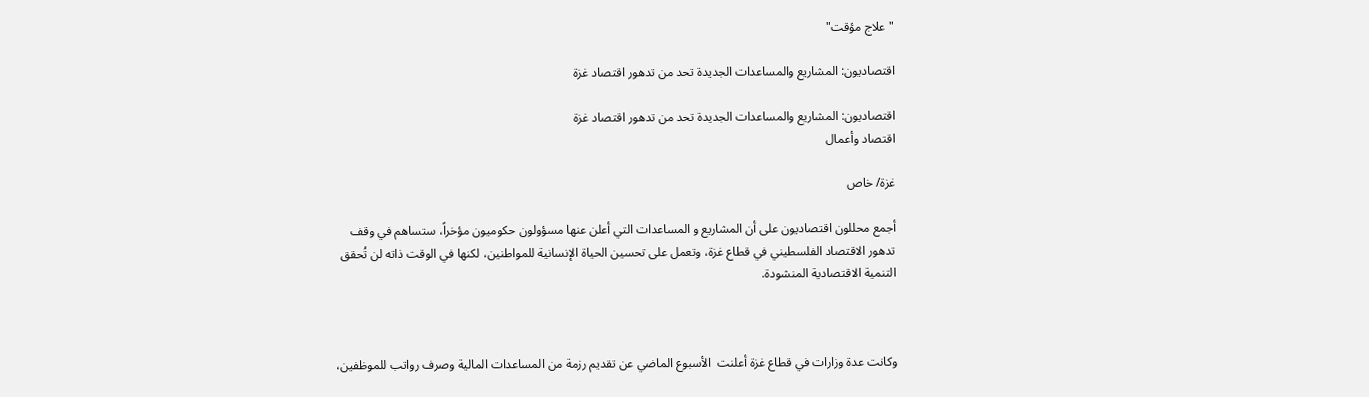"علاج مؤقت"

اقتصاديون: المشاريع والمساعدات الجديدة تحد من تدهور اقتصاد غزة

اقتصاديون: المشاريع والمساعدات الجديدة تحد من تدهور اقتصاد غزة
اقتصاد وأعمال

غزة/ خاص

أجمع محللون اقتصاديون على أن المشاريع و المساعدات التي أعلن عنها مسؤولون حكوميون مؤخراً، ستساهم في وقف تدهور الاقتصاد الفلسطيني في قطاع غزة، وتعمل على تحسين الحياة الإنسانية للمواطنين، لكنها في الوقت ذاته لن تُحقق التنمية الاقتصادية المنشودة.



وكانت عدة وزارات في قطاع غزة أعلنت  الأسبوع الماضي عن تقديم رزمة من المساعدات المالية وصرف رواتب للموظفين،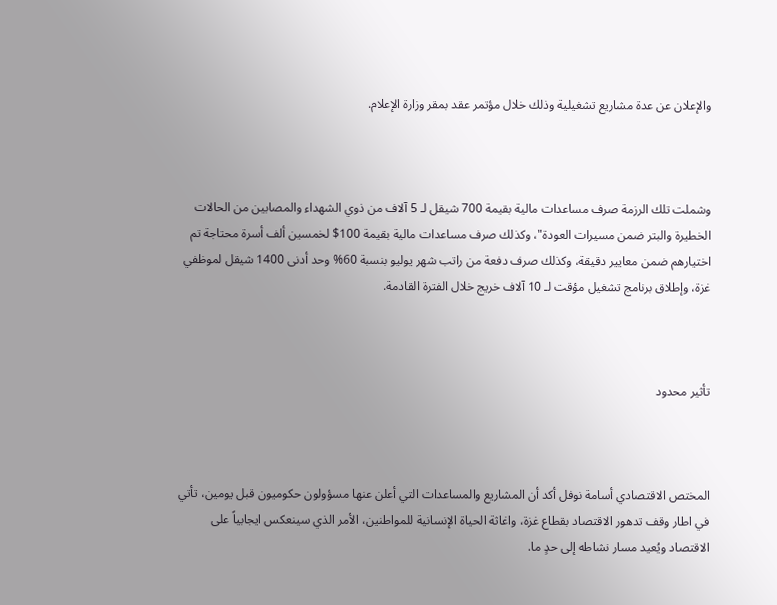والإعلان عن عدة مشاريع تشغيلية وذلك خلال مؤتمر عقد بمقر وزارة الإعلام.



وشملت تلك الرزمة صرف مساعدات مالية بقيمة 700 شيقل لـ 5 آلاف من ذوي الشهداء والمصابين من الحالات الخطيرة والبتر ضمن مسيرات العودة"، وكذلك صرف مساعدات مالية بقيمة 100$ لخمسين ألف أسرة محتاجة تم اختيارهم ضمن معايير دقيقة، وكذلك صرف دفعة من راتب شهر يوليو بنسبة 60% وحد أدنى 1400 شيقل لموظفي غزة، وإطلاق برنامج تشغيل مؤقت لـ 10 آلاف خريج خلال الفترة القادمة.



تأثير محدود



المختص الاقتصادي أسامة نوفل أكد أن المشاريع والمساعدات التي أعلن عنها مسؤولون حكوميون قبل يومين، تأتي في اطار وقف تدهور الاقتصاد بقطاع غزة، واغاثة الحياة الإنسانية للمواطنين، الأمر الذي سينعكس ايجابياً على الاقتصاد ويُعيد مسار نشاطه إلى حدٍ ما.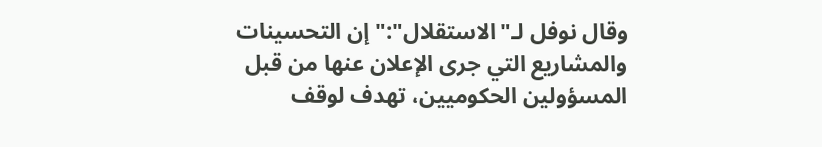وقال نوفل لـ"الاستقلال":" إن التحسينات والمشاريع التي جرى الإعلان عنها من قبل المسؤولين الحكوميين، تهدف لوقف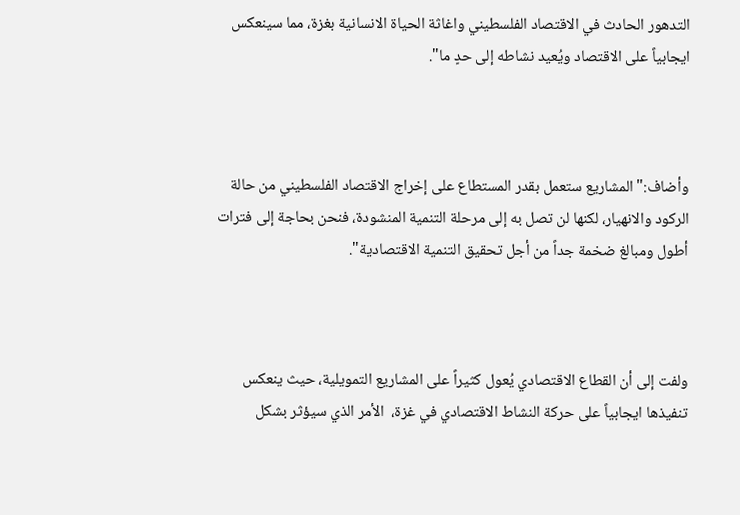التدهور الحادث في الاقتصاد الفلسطيني واغاثة الحياة الانسانية بغزة، مما سينعكس ايجابياً على الاقتصاد ويُعيد نشاطه إلى حدٍ ما".



وأضاف:" المشاريع ستعمل بقدر المستطاع على إخراج الاقتصاد الفلسطيني من حالة الركود والانهيار، لكنها لن تصل به إلى مرحلة التنمية المنشودة، فنحن بحاجة إلى فترات أطول ومبالغ ضخمة جداً من أجل تحقيق التنمية الاقتصادية".



ولفت إلى أن القطاع الاقتصادي يُعول كثيراً على المشاريع التمويلية، حيث ينعكس تنفيذها ايجابياً على حركة النشاط الاقتصادي في غزة،  الأمر الذي سيؤثر بشكل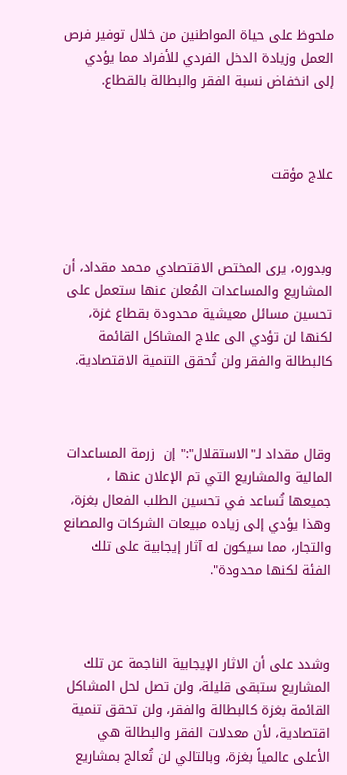ملحوظ على حياة المواطنين من خلال توفير فرص العمل وزيادة الدخل الفردي للأفراد مما يؤدي إلى انخفاض نسبة الفقر والبطالة بالقطاع.



علاج مؤقت



وبدوره، يرى المختص الاقتصادي محمد مقداد، أن المشاريع والمساعدات المُعلن عنها ستعمل على تحسين مسائل معيشية محدودة بقطاع غزة، لكنها لن تؤدي الى علاج المشاكل القائمة كالبطالة والفقر ولن تُحقق التنمية الاقتصادية.



وقال مقداد لـ"الاستقلال":" إن  زرمة المساعدات المالية والمشاريع التي تم الإعلان عنها ، جميعها تُساعد في تحسين الطلب الفعال بغزة، وهذا يؤدي إلى زياده مبيعات الشركات والمصانع والتجار، مما سيكون له آثار إيجابية على تلك الفئة لكنها محدودة".



وشدد على أن الاثار الإيجابية الناجمة عن تلك المشاريع ستبقى قليلة، ولن تصل لحل المشاكل القائمة بغزة كالبطالة والفقر، ولن تحقق تنمية اقتصادية، لأن معدلات الفقر والبطالة هي الأعلى عالمياً بغزة، وبالتالي لن تُعالج بمشاريع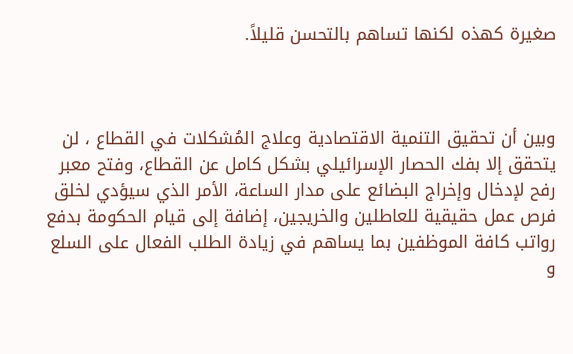صغيرة كهذه لكنها تساهم بالتحسن قليلاً.



وبين أن تحقيق التنمية الاقتصادية وعلاج المُشكلات في القطاع ، لن يتحقق إلا بفك الحصار الإسرائيلي بشكل كامل عن القطاع، وفتح معبر رفح لإدخال وإخراج البضائع على مدار الساعة، الأمر الذي سيؤدي لخلق فرص عمل حقيقية للعاطلين والخريجين، إضافة إلى قيام الحكومة بدفع رواتب كافة الموظفين بما يساهم في زيادة الطلب الفعال على السلع و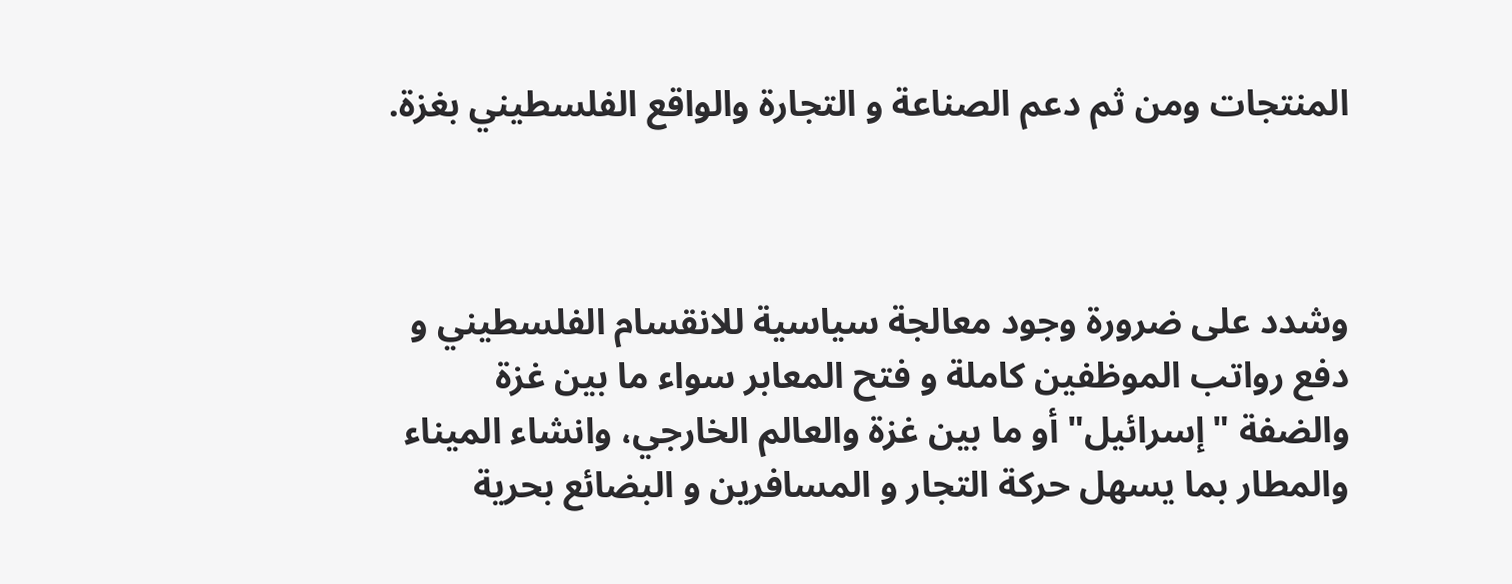المنتجات ومن ثم دعم الصناعة و التجارة والواقع الفلسطيني بغزة.



وشدد على ضرورة وجود معالجة سياسية للانقسام الفلسطيني و دفع رواتب الموظفين كاملة و فتح المعابر سواء ما بين غزة والضفة "إسرائيل" أو ما بين غزة والعالم الخارجي، وانشاء الميناء والمطار بما يسهل حركة التجار و المسافرين و البضائع بحرية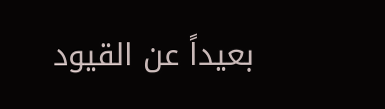بعيداً عن القيود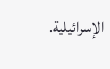الإسرائيلية.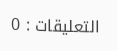التعليقات : 0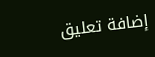إضافة تعليق